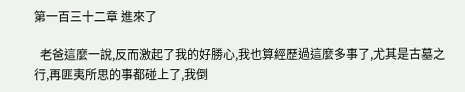第一百三十二章 進來了

  老爸這麼一說,反而激起了我的好勝心,我也算經歷過這麼多事了,尤其是古墓之行,再匪夷所思的事都碰上了,我倒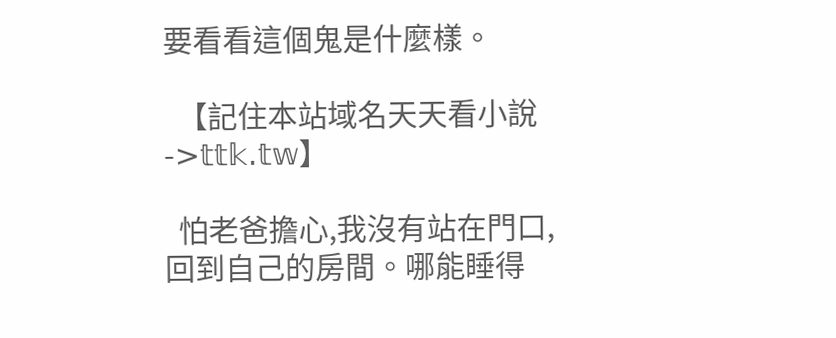要看看這個鬼是什麼樣。

  【記住本站域名天天看小說->𝕥𝕥𝕜.𝕥𝕨】

  怕老爸擔心,我沒有站在門口,回到自己的房間。哪能睡得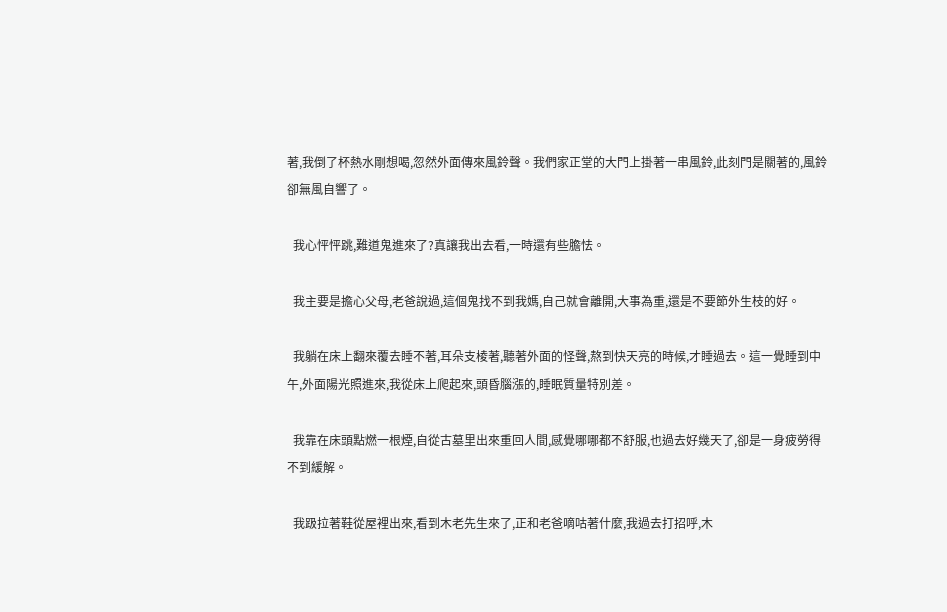著,我倒了杯熱水剛想喝,忽然外面傳來風鈴聲。我們家正堂的大門上掛著一串風鈴,此刻門是關著的,風鈴卻無風自響了。

  我心怦怦跳,難道鬼進來了?真讓我出去看,一時還有些膽怯。

  我主要是擔心父母,老爸說過,這個鬼找不到我媽,自己就會離開,大事為重,還是不要節外生枝的好。

  我躺在床上翻來覆去睡不著,耳朵支棱著,聽著外面的怪聲,熬到快天亮的時候,才睡過去。這一覺睡到中午,外面陽光照進來,我從床上爬起來,頭昏腦漲的,睡眠質量特別差。

  我靠在床頭點燃一根煙,自從古墓里出來重回人間,感覺哪哪都不舒服,也過去好幾天了,卻是一身疲勞得不到緩解。

  我趿拉著鞋從屋裡出來,看到木老先生來了,正和老爸嘀咕著什麼,我過去打招呼,木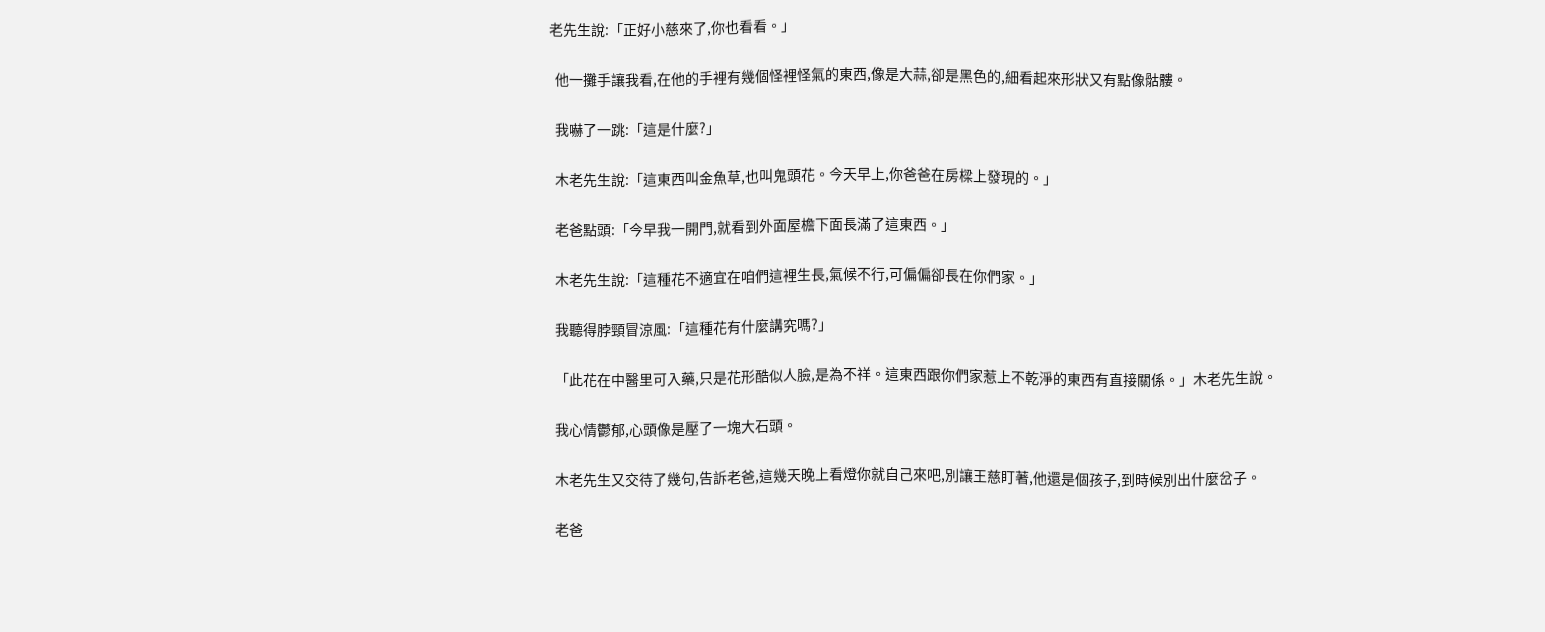老先生說:「正好小慈來了,你也看看。」

  他一攤手讓我看,在他的手裡有幾個怪裡怪氣的東西,像是大蒜,卻是黑色的,細看起來形狀又有點像骷髏。

  我嚇了一跳:「這是什麼?」

  木老先生說:「這東西叫金魚草,也叫鬼頭花。今天早上,你爸爸在房樑上發現的。」

  老爸點頭:「今早我一開門,就看到外面屋檐下面長滿了這東西。」

  木老先生說:「這種花不適宜在咱們這裡生長,氣候不行,可偏偏卻長在你們家。」

  我聽得脖頸冒涼風:「這種花有什麼講究嗎?」

  「此花在中醫里可入藥,只是花形酷似人臉,是為不祥。這東西跟你們家惹上不乾淨的東西有直接關係。」木老先生說。

  我心情鬱郁,心頭像是壓了一塊大石頭。

  木老先生又交待了幾句,告訴老爸,這幾天晚上看燈你就自己來吧,別讓王慈盯著,他還是個孩子,到時候別出什麼岔子。

  老爸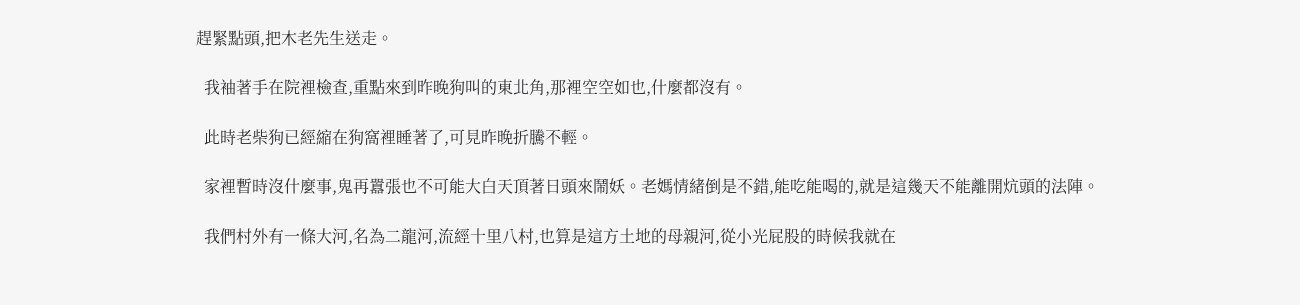趕緊點頭,把木老先生送走。

  我袖著手在院裡檢查,重點來到昨晚狗叫的東北角,那裡空空如也,什麼都沒有。

  此時老柴狗已經縮在狗窩裡睡著了,可見昨晚折騰不輕。

  家裡暫時沒什麼事,鬼再囂張也不可能大白天頂著日頭來鬧妖。老媽情緒倒是不錯,能吃能喝的,就是這幾天不能離開炕頭的法陣。

  我們村外有一條大河,名為二龍河,流經十里八村,也算是這方土地的母親河,從小光屁股的時候我就在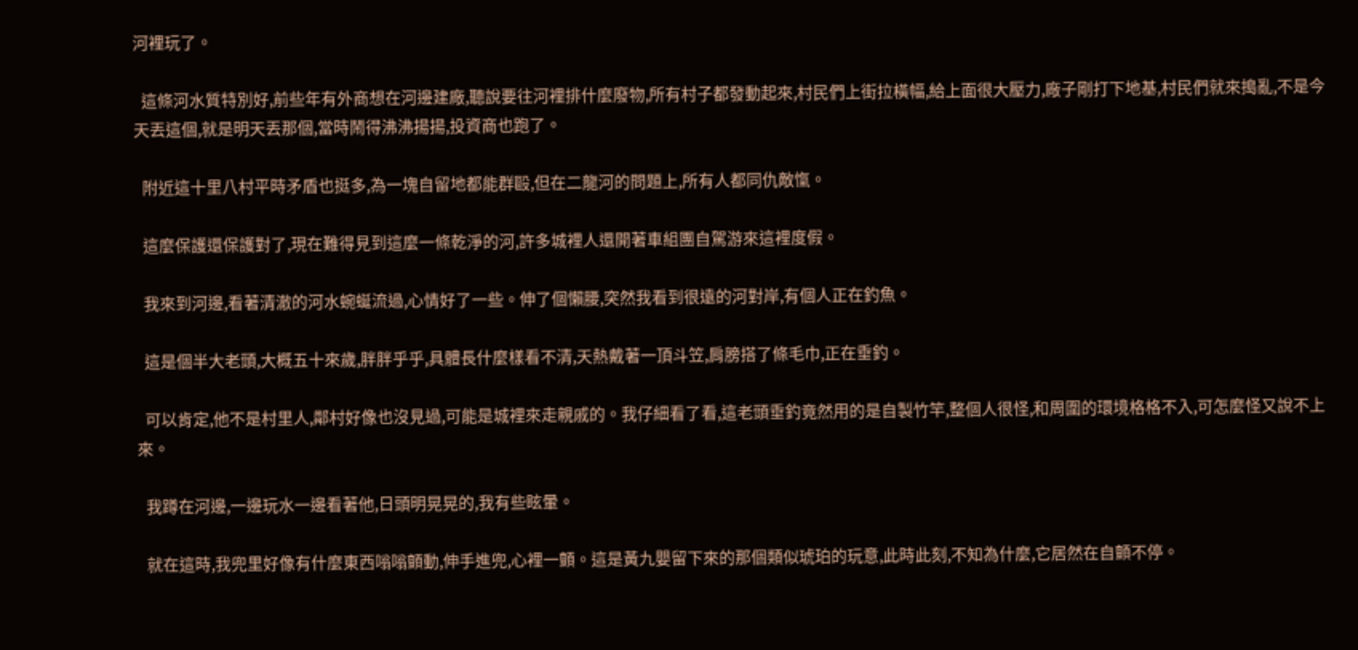河裡玩了。

  這條河水質特別好,前些年有外商想在河邊建廠,聽說要往河裡排什麼廢物,所有村子都發動起來,村民們上街拉橫幅,給上面很大壓力,廠子剛打下地基,村民們就來搗亂,不是今天丟這個,就是明天丟那個,當時鬧得沸沸揚揚,投資商也跑了。

  附近這十里八村平時矛盾也挺多,為一塊自留地都能群毆,但在二龍河的問題上,所有人都同仇敵愾。

  這麼保護還保護對了,現在難得見到這麼一條乾淨的河,許多城裡人還開著車組團自駕游來這裡度假。

  我來到河邊,看著清澈的河水蜿蜒流過,心情好了一些。伸了個懶腰,突然我看到很遠的河對岸,有個人正在釣魚。

  這是個半大老頭,大概五十來歲,胖胖乎乎,具體長什麼樣看不清,天熱戴著一頂斗笠,肩膀搭了條毛巾,正在垂釣。

  可以肯定,他不是村里人,鄰村好像也沒見過,可能是城裡來走親戚的。我仔細看了看,這老頭垂釣竟然用的是自製竹竿,整個人很怪,和周圍的環境格格不入,可怎麼怪又說不上來。

  我蹲在河邊,一邊玩水一邊看著他,日頭明晃晃的,我有些眩暈。

  就在這時,我兜里好像有什麼東西嗡嗡顫動,伸手進兜,心裡一顫。這是黃九嬰留下來的那個類似琥珀的玩意,此時此刻,不知為什麼,它居然在自顫不停。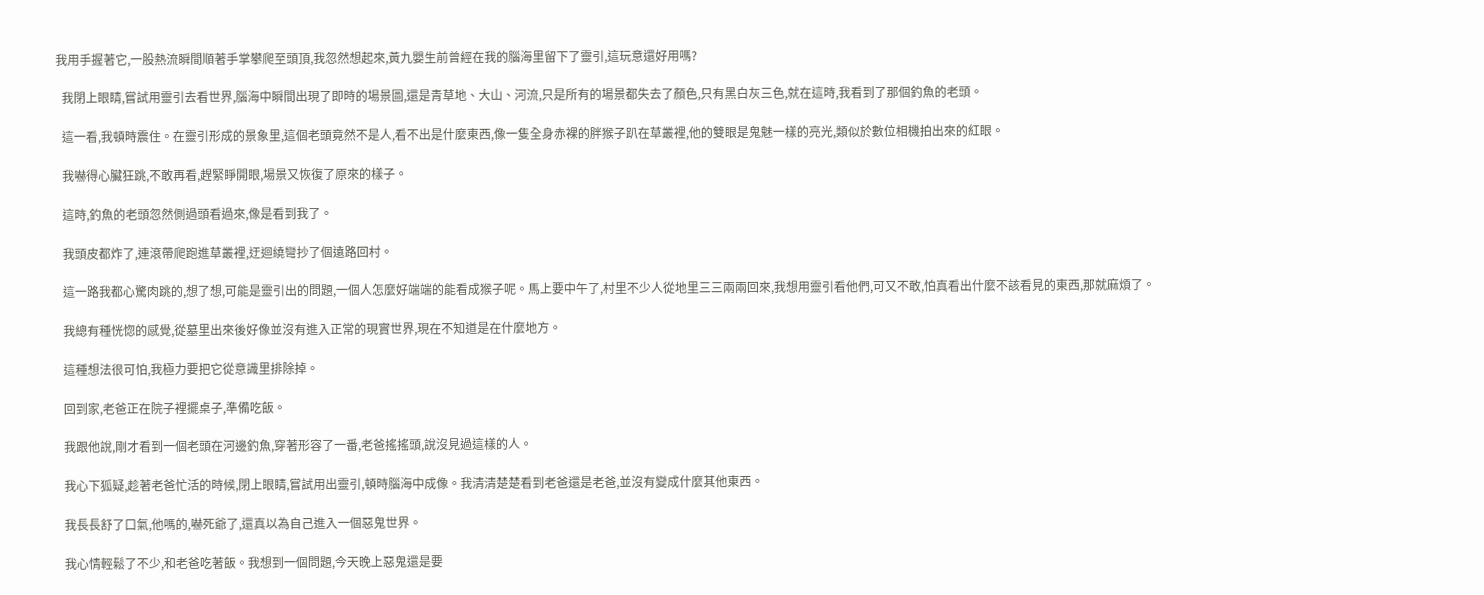我用手握著它,一股熱流瞬間順著手掌攀爬至頭頂,我忽然想起來,黃九嬰生前曾經在我的腦海里留下了靈引,這玩意還好用嗎?

  我閉上眼睛,嘗試用靈引去看世界,腦海中瞬間出現了即時的場景圖,還是青草地、大山、河流,只是所有的場景都失去了顏色,只有黑白灰三色,就在這時,我看到了那個釣魚的老頭。

  這一看,我頓時震住。在靈引形成的景象里,這個老頭竟然不是人,看不出是什麼東西,像一隻全身赤裸的胖猴子趴在草叢裡,他的雙眼是鬼魅一樣的亮光,類似於數位相機拍出來的紅眼。

  我嚇得心臟狂跳,不敢再看,趕緊睜開眼,場景又恢復了原來的樣子。

  這時,釣魚的老頭忽然側過頭看過來,像是看到我了。

  我頭皮都炸了,連滾帶爬跑進草叢裡,迂迴繞彎抄了個遠路回村。

  這一路我都心驚肉跳的,想了想,可能是靈引出的問題,一個人怎麼好端端的能看成猴子呢。馬上要中午了,村里不少人從地里三三兩兩回來,我想用靈引看他們,可又不敢,怕真看出什麼不該看見的東西,那就麻煩了。

  我總有種恍惚的感覺,從墓里出來後好像並沒有進入正常的現實世界,現在不知道是在什麼地方。

  這種想法很可怕,我極力要把它從意識里排除掉。

  回到家,老爸正在院子裡擺桌子,準備吃飯。

  我跟他說,剛才看到一個老頭在河邊釣魚,穿著形容了一番,老爸搖搖頭,說沒見過這樣的人。

  我心下狐疑,趁著老爸忙活的時候,閉上眼睛,嘗試用出靈引,頓時腦海中成像。我清清楚楚看到老爸還是老爸,並沒有變成什麼其他東西。

  我長長舒了口氣,他嗎的,嚇死爺了,還真以為自己進入一個惡鬼世界。

  我心情輕鬆了不少,和老爸吃著飯。我想到一個問題,今天晚上惡鬼還是要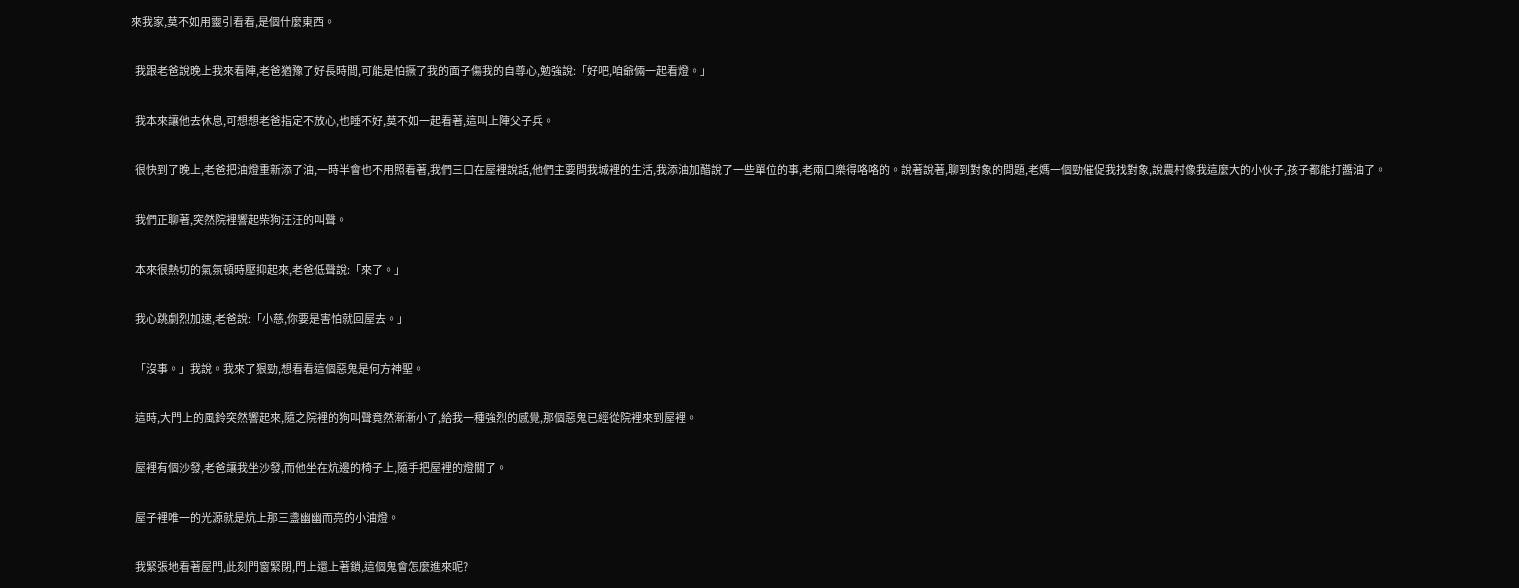來我家,莫不如用靈引看看,是個什麼東西。

  我跟老爸說晚上我來看陣,老爸猶豫了好長時間,可能是怕撅了我的面子傷我的自尊心,勉強說:「好吧,咱爺倆一起看燈。」

  我本來讓他去休息,可想想老爸指定不放心,也睡不好,莫不如一起看著,這叫上陣父子兵。

  很快到了晚上,老爸把油燈重新添了油,一時半會也不用照看著,我們三口在屋裡說話,他們主要問我城裡的生活,我添油加醋說了一些單位的事,老兩口樂得咯咯的。說著說著,聊到對象的問題,老媽一個勁催促我找對象,說農村像我這麼大的小伙子,孩子都能打醬油了。

  我們正聊著,突然院裡響起柴狗汪汪的叫聲。

  本來很熱切的氣氛頓時壓抑起來,老爸低聲說:「來了。」

  我心跳劇烈加速,老爸說:「小慈,你要是害怕就回屋去。」

  「沒事。」我說。我來了狠勁,想看看這個惡鬼是何方神聖。

  這時,大門上的風鈴突然響起來,隨之院裡的狗叫聲竟然漸漸小了,給我一種強烈的感覺,那個惡鬼已經從院裡來到屋裡。

  屋裡有個沙發,老爸讓我坐沙發,而他坐在炕邊的椅子上,隨手把屋裡的燈關了。

  屋子裡唯一的光源就是炕上那三盞幽幽而亮的小油燈。

  我緊張地看著屋門,此刻門窗緊閉,門上還上著鎖,這個鬼會怎麼進來呢?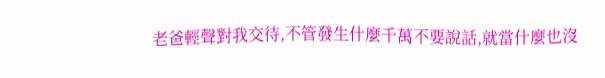老爸輕聲對我交待,不管發生什麼千萬不要說話,就當什麼也沒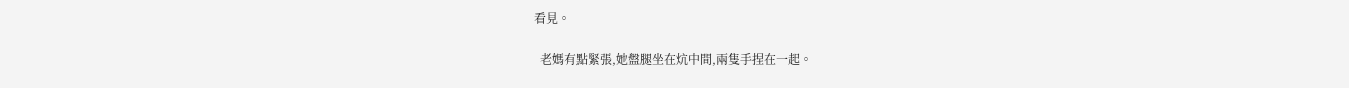看見。

  老媽有點緊張,她盤腿坐在炕中間,兩隻手捏在一起。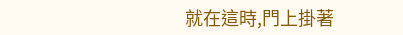就在這時,門上掛著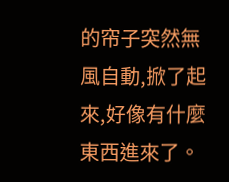的帘子突然無風自動,掀了起來,好像有什麼東西進來了。